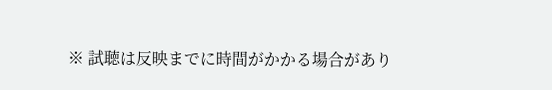※ 試聴は反映までに時間がかかる場合があり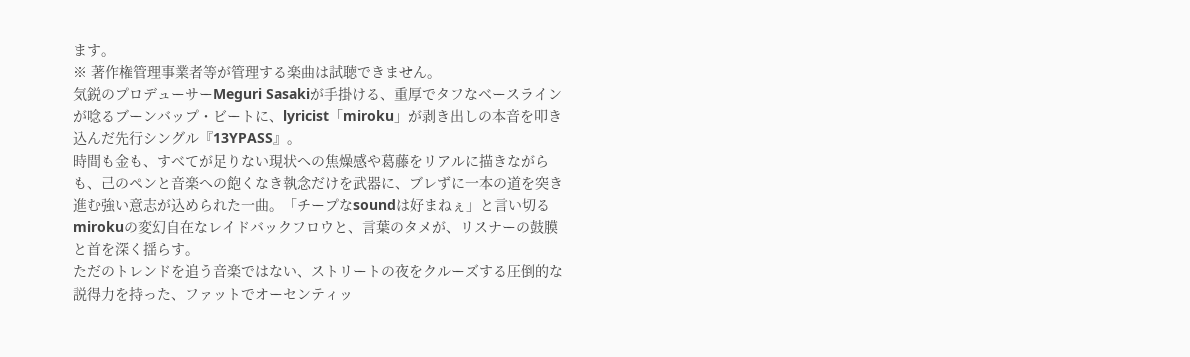ます。
※ 著作権管理事業者等が管理する楽曲は試聴できません。
気鋭のプロデューサーMeguri Sasakiが手掛ける、重厚でタフなベースラインが唸るブーンバップ・ビートに、lyricist「miroku」が剥き出しの本音を叩き込んだ先行シングル『13YPASS』。
時間も金も、すべてが足りない現状への焦燥感や葛藤をリアルに描きながらも、己のペンと音楽への飽くなき執念だけを武器に、ブレずに一本の道を突き進む強い意志が込められた一曲。「チープなsoundは好まねぇ」と言い切るmirokuの変幻自在なレイドバックフロウと、言葉のタメが、リスナーの鼓膜と首を深く揺らす。
ただのトレンドを追う音楽ではない、ストリートの夜をクルーズする圧倒的な説得力を持った、ファットでオーセンティッ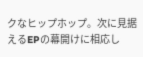クなヒップホップ。次に見据えるEPの幕開けに相応し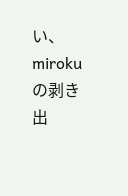い、mirokuの剥き出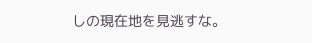しの現在地を見逃すな。